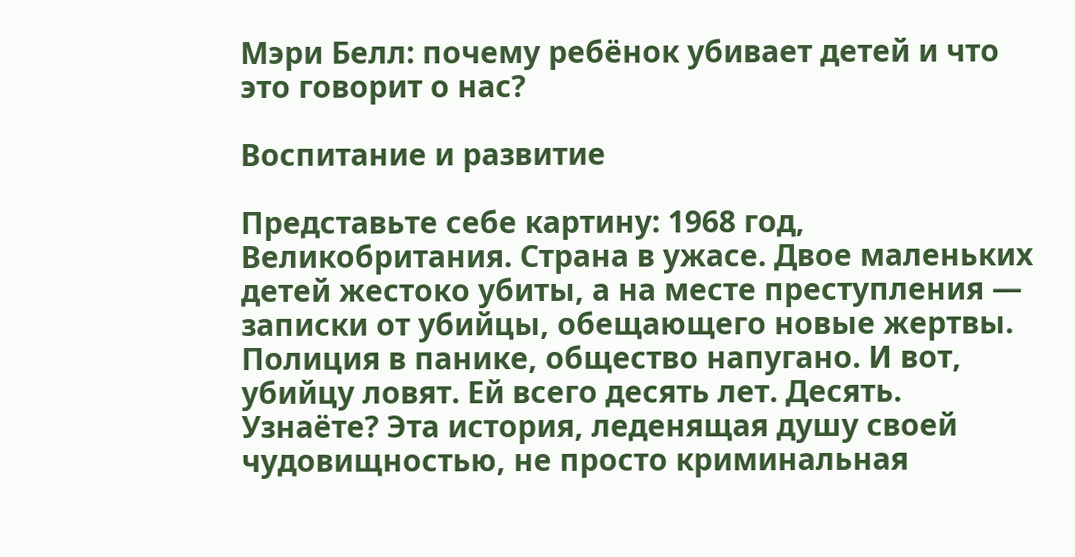Мэри Белл: почему ребёнок убивает детей и что это говорит о нас?

Воспитание и развитие

Представьте себе картину: 1968 год, Великобритания. Страна в ужасе. Двое маленьких детей жестоко убиты, а на месте преступления — записки от убийцы, обещающего новые жертвы. Полиция в панике, общество напугано. И вот, убийцу ловят. Ей всего десять лет. Десять. Узнаёте? Эта история, леденящая душу своей чудовищностью, не просто криминальная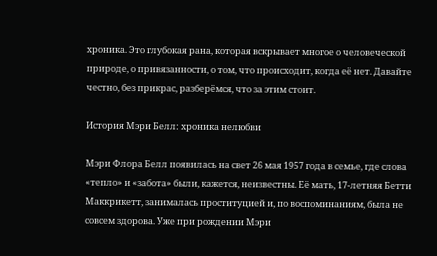хроника. Это глубокая рана, которая вскрывает многое о человеческой природе, о привязанности, о том, что происходит, когда её нет. Давайте честно, без прикрас, разберёмся, что за этим стоит.

История Мэри Белл: хроника нелюбви

Мэри Флора Белл появилась на свет 26 мая 1957 года в семье, где слова «тепло» и «забота» были, кажется, неизвестны. Её мать, 17-летняя Бетти Маккрикетт, занималась проституцией и, по воспоминаниям, была не совсем здорова. Уже при рождении Мэри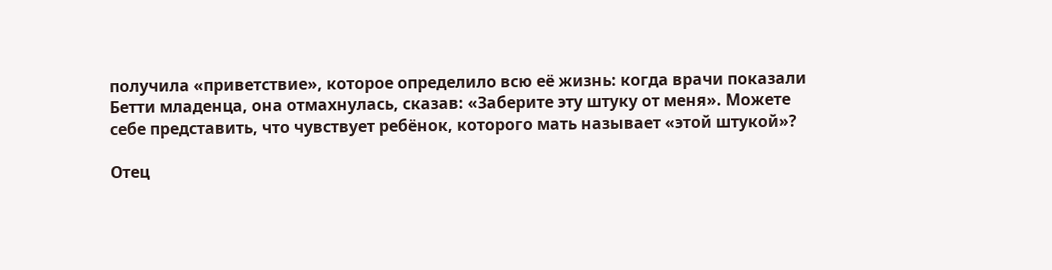получила «приветствие», которое определило всю её жизнь: когда врачи показали Бетти младенца, она отмахнулась, сказав: «Заберите эту штуку от меня». Можете себе представить, что чувствует ребёнок, которого мать называет «этой штукой»?

Отец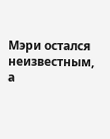Мэри остался неизвестным, а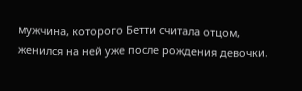мужчина, которого Бетти считала отцом, женился на ней уже после рождения девочки.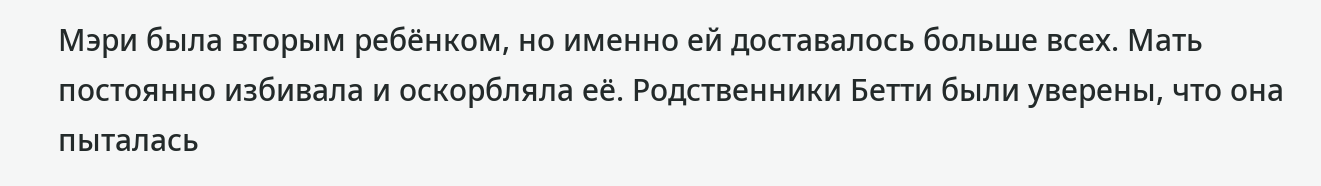Мэри была вторым ребёнком, но именно ей доставалось больше всех. Мать постоянно избивала и оскорбляла её. Родственники Бетти были уверены, что она пыталась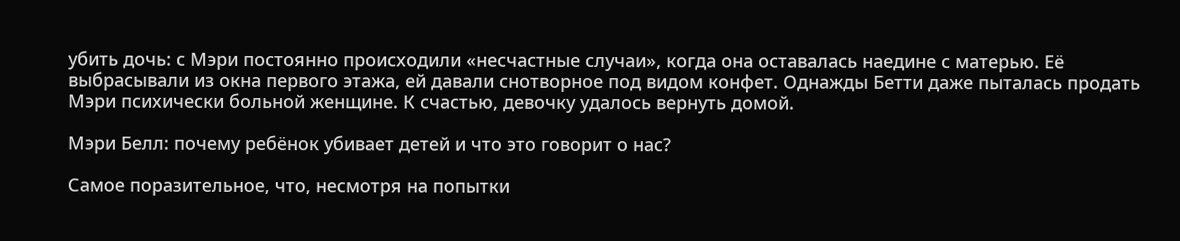убить дочь: с Мэри постоянно происходили «несчастные случаи», когда она оставалась наедине с матерью. Её выбрасывали из окна первого этажа, ей давали снотворное под видом конфет. Однажды Бетти даже пыталась продать Мэри психически больной женщине. К счастью, девочку удалось вернуть домой.

Мэри Белл: почему ребёнок убивает детей и что это говорит о нас?

Самое поразительное, что, несмотря на попытки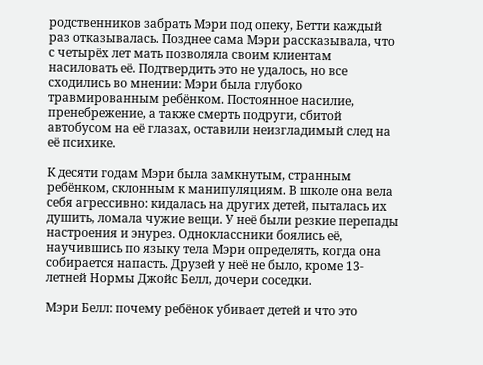родственников забрать Мэри под опеку, Бетти каждый раз отказывалась. Позднее сама Мэри рассказывала, что с четырёх лет мать позволяла своим клиентам насиловать её. Подтвердить это не удалось, но все сходились во мнении: Мэри была глубоко травмированным ребёнком. Постоянное насилие, пренебрежение, а также смерть подруги, сбитой автобусом на её глазах, оставили неизгладимый след на её психике.

К десяти годам Мэри была замкнутым, странным ребёнком, склонным к манипуляциям. В школе она вела себя агрессивно: кидалась на других детей, пыталась их душить, ломала чужие вещи. У неё были резкие перепады настроения и энурез. Одноклассники боялись её, научившись по языку тела Мэри определять, когда она собирается напасть. Друзей у неё не было, кроме 13-летней Нормы Джойс Белл, дочери соседки.

Мэри Белл: почему ребёнок убивает детей и что это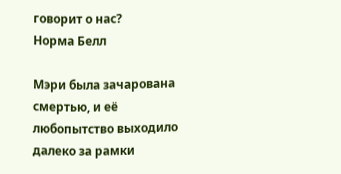говорит о нас?
Норма Белл

Мэри была зачарована смертью, и её любопытство выходило далеко за рамки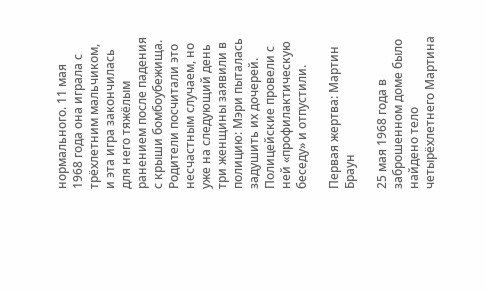нормального. 11 мая 1968 года она играла с трёхлетним мальчиком, и эта игра закончилась для него тяжёлым ранением после падения с крыши бомбоубежища. Родители посчитали это несчастным случаем, но уже на следующий день три женщины заявили в полицию: Мэри пыталась задушить их дочерей. Полицейские провели с ней «профилактическую беседу» и отпустили.

Первая жертва: Мартин Браун

25 мая 1968 года в заброшенном доме было найдено тело четырёхлетнего Мартина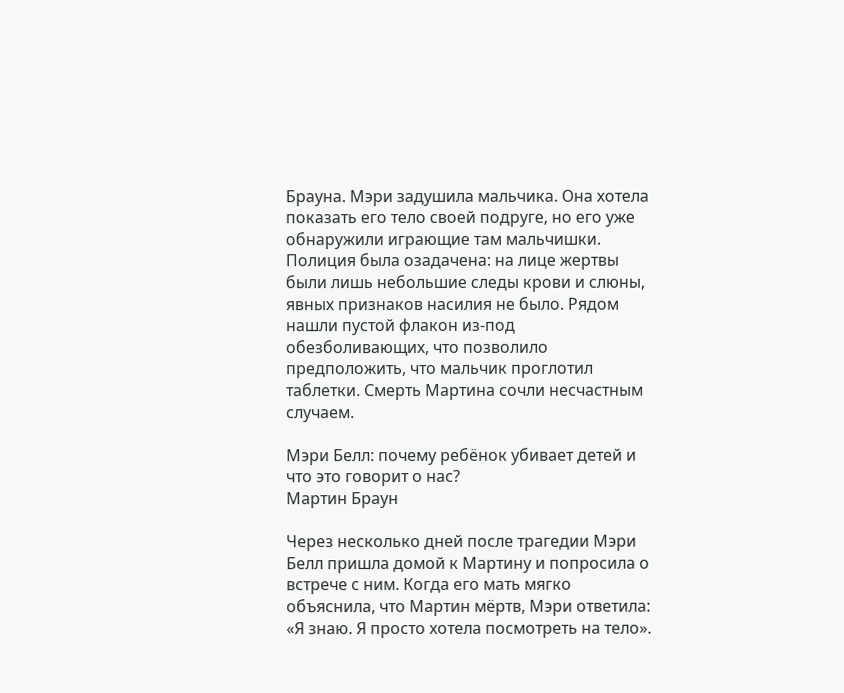Брауна. Мэри задушила мальчика. Она хотела показать его тело своей подруге, но его уже обнаружили играющие там мальчишки. Полиция была озадачена: на лице жертвы были лишь небольшие следы крови и слюны, явных признаков насилия не было. Рядом нашли пустой флакон из-под обезболивающих, что позволило предположить, что мальчик проглотил таблетки. Смерть Мартина сочли несчастным случаем.

Мэри Белл: почему ребёнок убивает детей и что это говорит о нас?
Мартин Браун

Через несколько дней после трагедии Мэри Белл пришла домой к Мартину и попросила о встрече с ним. Когда его мать мягко объяснила, что Мартин мёртв, Мэри ответила: «Я знаю. Я просто хотела посмотреть на тело».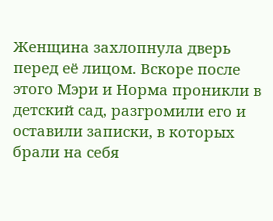Женщина захлопнула дверь перед её лицом. Вскоре после этого Мэри и Норма проникли в детский сад, разгромили его и оставили записки, в которых брали на себя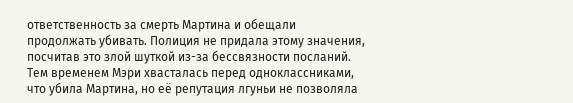ответственность за смерть Мартина и обещали продолжать убивать. Полиция не придала этому значения, посчитав это злой шуткой из-за бессвязности посланий. Тем временем Мэри хвасталась перед одноклассниками, что убила Мартина, но её репутация лгуньи не позволяла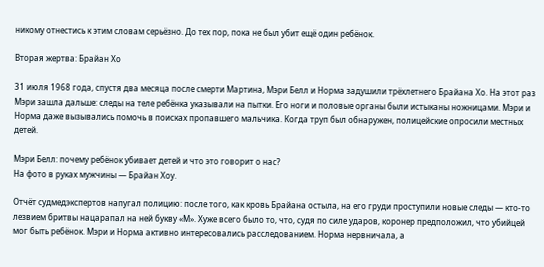никому отнестись к этим словам серьёзно. До тех пор, пока не был убит ещё один ребёнок.

Вторая жертва: Брайан Хо

31 июля 1968 года, спустя два месяца после смерти Мартина, Мэри Белл и Норма задушили трёхлетнего Брайана Хо. На этот раз Мэри зашла дальше: следы на теле ребёнка указывали на пытки. Его ноги и половые органы были истыканы ножницами. Мэри и Норма даже вызывались помочь в поисках пропавшего мальчика. Когда труп был обнаружен, полицейские опросили местных детей.

Мэри Белл: почему ребёнок убивает детей и что это говорит о нас?
На фото в руках мужчины — Брайан Хоу.

Отчёт судмедэкспертов напугал полицию: после того, как кровь Брайана остыла, на его груди проступили новые следы — кто-то лезвием бритвы нацарапал на ней букву «М». Хуже всего было то, что, судя по силе ударов, коронер предположил, что убийцей мог быть ребёнок. Мэри и Норма активно интересовались расследованием. Норма нервничала, а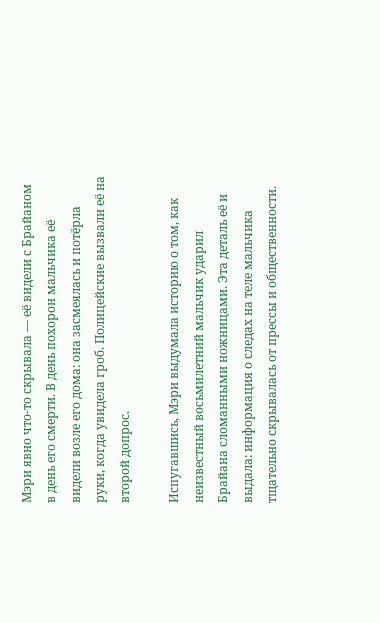Мэри явно что-то скрывала — её видели с Брайаном в день его смерти. В день похорон мальчика её видели возле его дома: она засмеялась и потёрла руки, когда увидела гроб. Полицейские вызвали её на второй допрос.

Испугавшись, Мэри выдумала историю о том, как неизвестный восьмилетний мальчик ударил Брайана сломанными ножницами. Эта деталь её и выдала: информация о следах на теле мальчика тщательно скрывалась от прессы и общественности.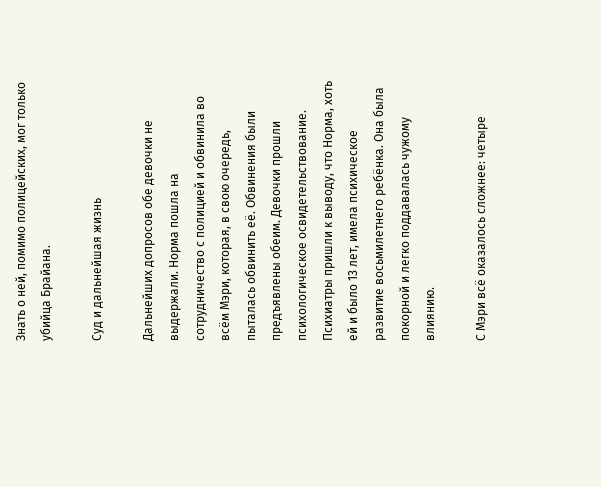Знать о ней, помимо полицейских, мог только убийца Брайана.

Суд и дальнейшая жизнь

Дальнейших допросов обе девочки не выдержали. Норма пошла на сотрудничество с полицией и обвинила во всём Мэри, которая, в свою очередь, пыталась обвинить её. Обвинения были предъявлены обеим. Девочки прошли психологическое освидетельствование. Психиатры пришли к выводу, что Норма, хоть ей и было 13 лет, имела психическое развитие восьмилетнего ребёнка. Она была покорной и легко поддавалась чужому влиянию.

С Мэри всё оказалось сложнее: четыре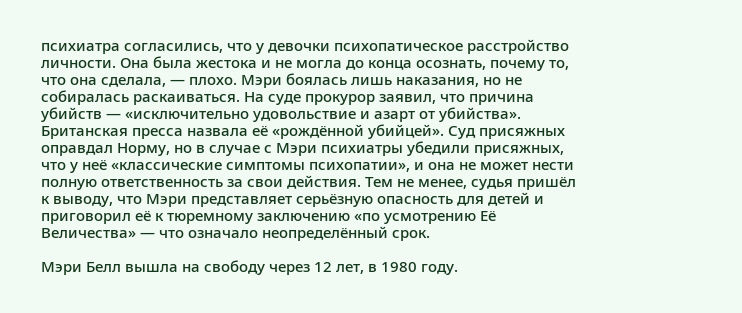психиатра согласились, что у девочки психопатическое расстройство личности. Она была жестока и не могла до конца осознать, почему то, что она сделала, — плохо. Мэри боялась лишь наказания, но не собиралась раскаиваться. На суде прокурор заявил, что причина убийств — «исключительно удовольствие и азарт от убийства». Британская пресса назвала её «рождённой убийцей». Суд присяжных оправдал Норму, но в случае с Мэри психиатры убедили присяжных, что у неё «классические симптомы психопатии», и она не может нести полную ответственность за свои действия. Тем не менее, судья пришёл к выводу, что Мэри представляет серьёзную опасность для детей и приговорил её к тюремному заключению «по усмотрению Её Величества» — что означало неопределённый срок.

Мэри Белл вышла на свободу через 12 лет, в 1980 году.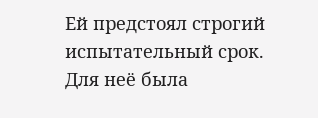Ей предстоял строгий испытательный срок. Для неё была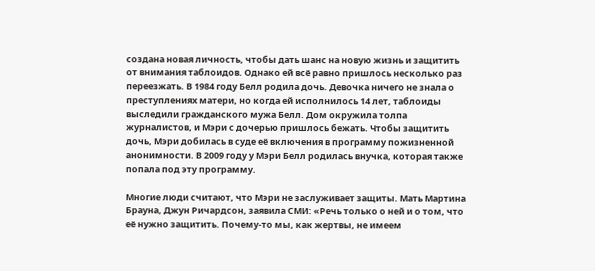создана новая личность, чтобы дать шанс на новую жизнь и защитить от внимания таблоидов. Однако ей всё равно пришлось несколько раз переезжать. В 1984 году Белл родила дочь. Девочка ничего не знала о преступлениях матери, но когда ей исполнилось 14 лет, таблоиды выследили гражданского мужа Белл. Дом окружила толпа журналистов, и Мэри с дочерью пришлось бежать. Чтобы защитить дочь, Мэри добилась в суде её включения в программу пожизненной анонимности. В 2009 году у Мэри Белл родилась внучка, которая также попала под эту программу.

Многие люди считают, что Мэри не заслуживает защиты. Мать Мартина Брауна, Джун Ричардсон, заявила СМИ: «Речь только о ней и о том, что её нужно защитить. Почему-то мы, как жертвы, не имеем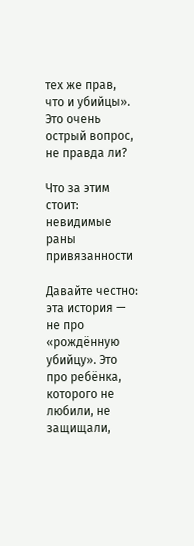тех же прав, что и убийцы». Это очень острый вопрос, не правда ли?

Что за этим стоит: невидимые раны привязанности

Давайте честно: эта история — не про «рождённую убийцу». Это про ребёнка, которого не любили, не защищали,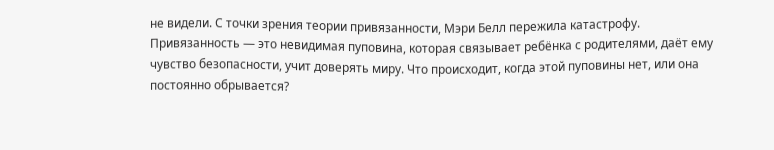не видели. С точки зрения теории привязанности, Мэри Белл пережила катастрофу. Привязанность — это невидимая пуповина, которая связывает ребёнка с родителями, даёт ему чувство безопасности, учит доверять миру. Что происходит, когда этой пуповины нет, или она постоянно обрывается?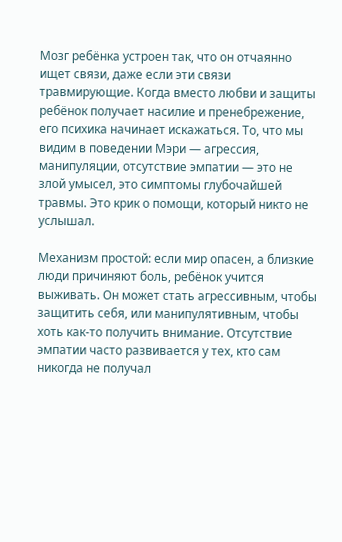Мозг ребёнка устроен так, что он отчаянно ищет связи, даже если эти связи травмирующие. Когда вместо любви и защиты ребёнок получает насилие и пренебрежение, его психика начинает искажаться. То, что мы видим в поведении Мэри — агрессия, манипуляции, отсутствие эмпатии — это не злой умысел, это симптомы глубочайшей травмы. Это крик о помощи, который никто не услышал.

Механизм простой: если мир опасен, а близкие люди причиняют боль, ребёнок учится выживать. Он может стать агрессивным, чтобы защитить себя, или манипулятивным, чтобы хоть как-то получить внимание. Отсутствие эмпатии часто развивается у тех, кто сам никогда не получал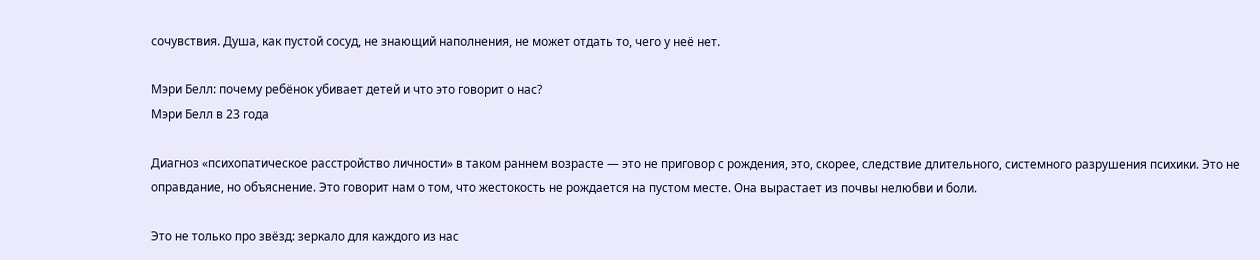сочувствия. Душа, как пустой сосуд, не знающий наполнения, не может отдать то, чего у неё нет.

Мэри Белл: почему ребёнок убивает детей и что это говорит о нас?
Мэри Белл в 23 года

Диагноз «психопатическое расстройство личности» в таком раннем возрасте — это не приговор с рождения, это, скорее, следствие длительного, системного разрушения психики. Это не оправдание, но объяснение. Это говорит нам о том, что жестокость не рождается на пустом месте. Она вырастает из почвы нелюбви и боли.

Это не только про звёзд: зеркало для каждого из нас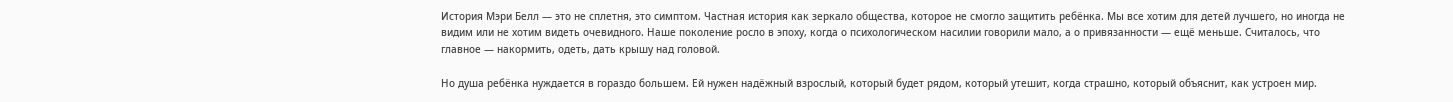История Мэри Белл — это не сплетня, это симптом. Частная история как зеркало общества, которое не смогло защитить ребёнка. Мы все хотим для детей лучшего, но иногда не видим или не хотим видеть очевидного. Наше поколение росло в эпоху, когда о психологическом насилии говорили мало, а о привязанности — ещё меньше. Считалось, что главное — накормить, одеть, дать крышу над головой.

Но душа ребёнка нуждается в гораздо большем. Ей нужен надёжный взрослый, который будет рядом, который утешит, когда страшно, который объяснит, как устроен мир.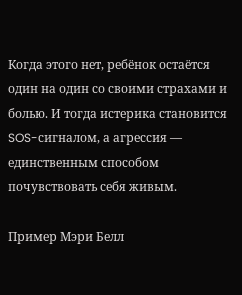Когда этого нет, ребёнок остаётся один на один со своими страхами и болью. И тогда истерика становится SOS-сигналом, а агрессия — единственным способом почувствовать себя живым.

Пример Мэри Белл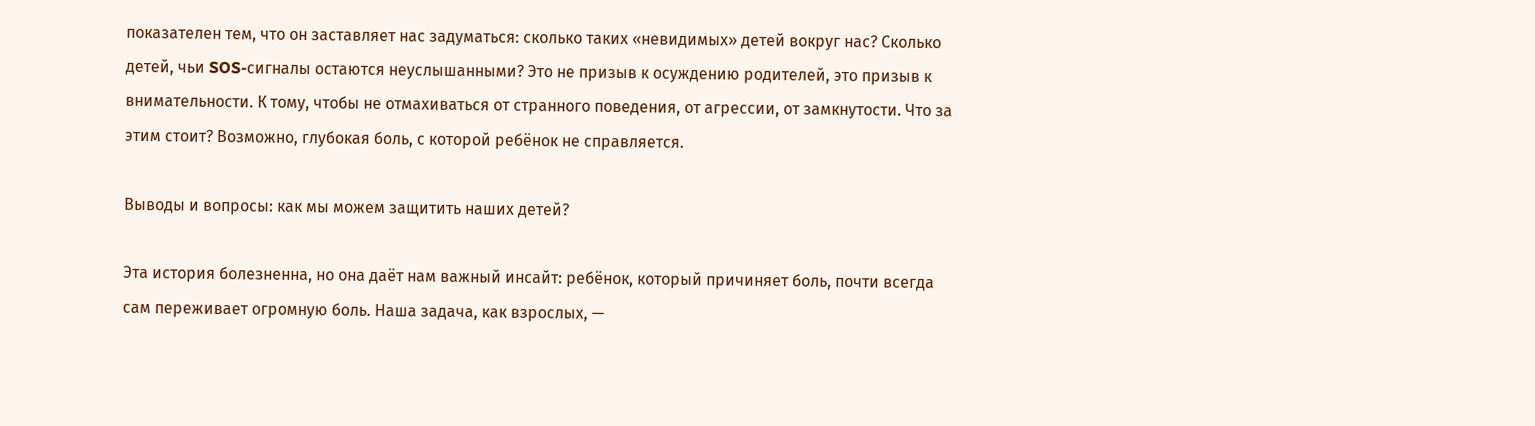показателен тем, что он заставляет нас задуматься: сколько таких «невидимых» детей вокруг нас? Сколько детей, чьи SOS-сигналы остаются неуслышанными? Это не призыв к осуждению родителей, это призыв к внимательности. К тому, чтобы не отмахиваться от странного поведения, от агрессии, от замкнутости. Что за этим стоит? Возможно, глубокая боль, с которой ребёнок не справляется.

Выводы и вопросы: как мы можем защитить наших детей?

Эта история болезненна, но она даёт нам важный инсайт: ребёнок, который причиняет боль, почти всегда сам переживает огромную боль. Наша задача, как взрослых, —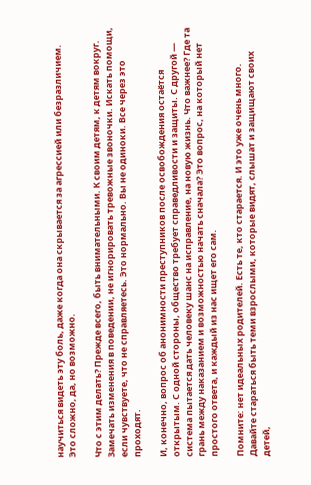научиться видеть эту боль, даже когда она скрывается за агрессией или безразличием. Это сложно, да, но возможно.

Что с этим делать? Прежде всего, быть внимательными. К своим детям, к детям вокруг. Замечать изменения в поведении, не игнорировать тревожные звоночки. Искать помощи, если чувствуете, что не справляетесь. Это нормально. Вы не одиноки. Все через это проходят.

И, конечно, вопрос об анонимности преступников после освобождения остаётся открытым. С одной стороны, общество требует справедливости и защиты. С другой — система пытается дать человеку шанс на исправление, на новую жизнь. Что важнее? Где та грань между наказанием и возможностью начать сначала? Это вопрос, на который нет простого ответа, и каждый из нас ищет его сам.

Помните: нет идеальных родителей. Есть те, кто старается. И это уже очень много. Давайте стараться быть теми взрослыми, которые видят, слышат и защищают своих детей,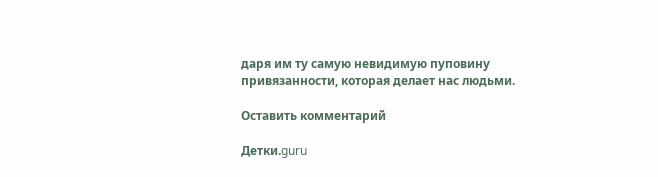даря им ту самую невидимую пуповину привязанности, которая делает нас людьми.

Оставить комментарий

Детки.guru